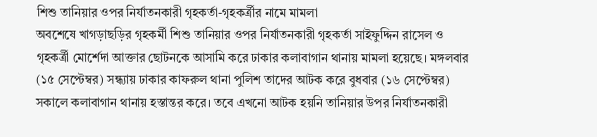শিশু তানিয়ার ওপর নির্যাতনকারী গৃহকর্তা-গৃহকর্ত্রীর নামে মামলা
অবশেষে খাগড়াছড়ির গৃহকর্মী শিশু তানিয়ার ওপর নির্যাতনকারী গৃহকর্তা সাইফুদ্দিন রাসেল ও গৃহকর্ত্রী মোর্শেদা আক্তার ছোটনকে আসামি করে ঢাকার কলাবাগান থানায় মামলা হয়েছে। মঙ্গলবার (১৫ সেপ্টেম্বর) সন্ধ্যায় ঢাকার কাফরুল থানা পুলিশ তাদের আটক করে বুধবার (১৬ সেপ্টেম্বর) সকালে কলাবাগান থানায় হস্তান্তর করে। তবে এখনো আটক হয়নি তানিয়ার উপর নির্যাতনকারী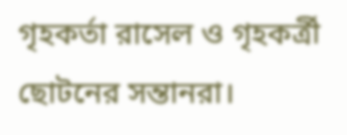গৃহকর্তা রাসেল ও গৃহকর্ত্রী ছোটনের সন্তানরা।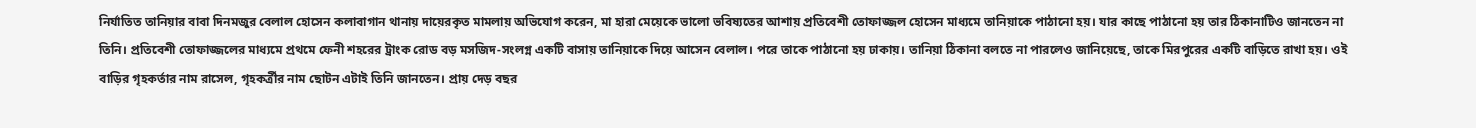নির্যাতিত তানিয়ার বাবা দিনমজুর বেলাল হোসেন কলাবাগান থানায় দায়েরকৃত মামলায় অভিযোগ করেন, মা হারা মেয়েকে ভালো ভবিষ্যতের আশায় প্রতিবেশী তোফাজ্জল হোসেন মাধ্যমে তানিয়াকে পাঠানো হয়। যার কাছে পাঠানো হয় তার ঠিকানাটিও জানতেন না তিনি। প্রতিবেশী তোফাজ্জলের মাধ্যমে প্রথমে ফেনী শহরের ট্রাংক রোড বড় মসজিদ-সংলগ্ন একটি বাসায় তানিয়াকে দিয়ে আসেন বেলাল। পরে তাকে পাঠানো হয় ঢাকায়। তানিয়া ঠিকানা বলতে না পারলেও জানিয়েছে, তাকে মিরপুরের একটি বাড়িতে রাখা হয়। ওই বাড়ির গৃহকর্তার নাম রাসেল, গৃহকর্ত্রীর নাম ছোটন এটাই তিনি জানতেন। প্রায় দেড় বছর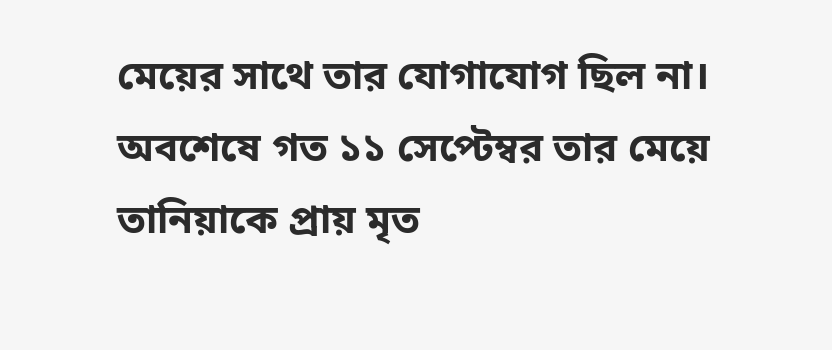মেয়ের সাথে তার যোগাযোগ ছিল না। অবশেষে গত ১১ সেপ্টেম্বর তার মেয়ে তানিয়াকে প্রায় মৃত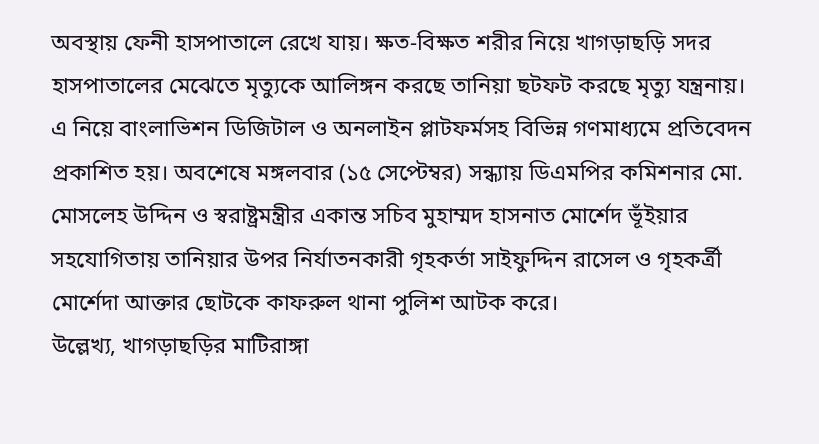অবস্থায় ফেনী হাসপাতালে রেখে যায়। ক্ষত-বিক্ষত শরীর নিয়ে খাগড়াছড়ি সদর হাসপাতালের মেঝেতে মৃত্যুকে আলিঙ্গন করছে তানিয়া ছটফট করছে মৃত্যু যন্ত্রনায়।
এ নিয়ে বাংলাভিশন ডিজিটাল ও অনলাইন প্লাটফর্মসহ বিভিন্ন গণমাধ্যমে প্রতিবেদন প্রকাশিত হয়। অবশেষে মঙ্গলবার (১৫ সেপ্টেম্বর) সন্ধ্যায় ডিএমপির কমিশনার মো. মোসলেহ উদ্দিন ও স্বরাষ্ট্রমন্ত্রীর একান্ত সচিব মুহাম্মদ হাসনাত মোর্শেদ ভূঁইয়ার সহযোগিতায় তানিয়ার উপর নির্যাতনকারী গৃহকর্তা সাইফুদ্দিন রাসেল ও গৃহকর্ত্রী মোর্শেদা আক্তার ছোটকে কাফরুল থানা পুলিশ আটক করে।
উল্লেখ্য, খাগড়াছড়ির মাটিরাঙ্গা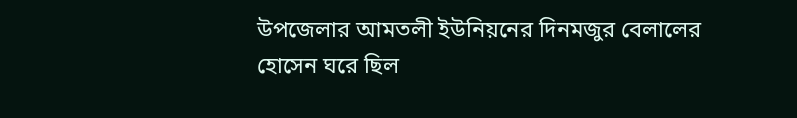উপজেলার আমতলী ইউনিয়নের দিনমজুর বেলালের হোসেন ঘরে ছিল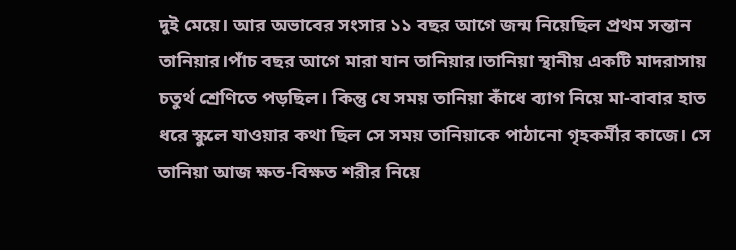দুই মেয়ে। আর অভাবের সংসার ১১ বছর আগে জন্ম নিয়েছিল প্রথম সন্তান তানিয়ার।পাঁচ বছর আগে মারা যান তানিয়ার।তানিয়া স্থানীয় একটি মাদরাসায় চতুর্থ শ্রেণিতে পড়ছিল। কিন্তু যে সময় তানিয়া কাঁধে ব্যাগ নিয়ে মা-বাবার হাত ধরে স্কুলে যাওয়ার কথা ছিল সে সময় তানিয়াকে পাঠানো গৃহকর্মীর কাজে। সে তানিয়া আজ ক্ষত-বিক্ষত শরীর নিয়ে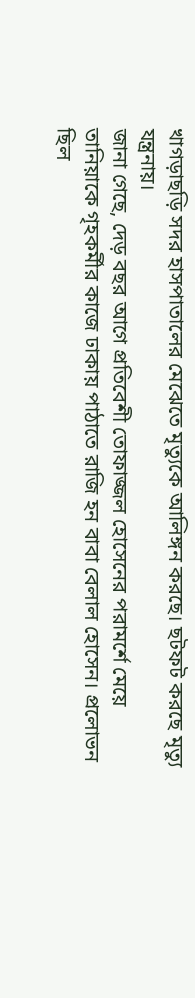খাগড়াছড়ি সদর হাসপাতালের মেঝেতে মৃত্যুকে আলিঙ্গন করছে। ছটফট করছে মৃত্যু যন্ত্রনায়।
জানা গেছে, দেড় বছর আগে প্রতিবেশী তোফাজ্জল হোসেনের পরামর্শে মেয়ে তানিয়াকে গৃহকর্মীর কাজে ঢাকায় পাঠাতে রাজি হন বাবা বেলাল হোসেন। প্রলোভন ছিল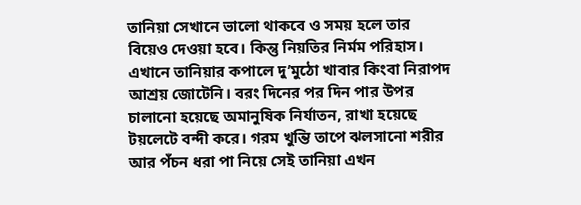তানিয়া সেখানে ভালো থাকবে ও সময় হলে তার বিয়েও দেওয়া হবে। কিন্তু নিয়তির নির্মম পরিহাস। এখানে তানিয়ার কপালে দু’মুঠো খাবার কিংবা নিরাপদ আশ্রয় জোটেনি। বরং দিনের পর দিন পার উপর চালানো হয়েছে অমানুষিক নির্যাতন, রাখা হয়েছে টয়লেটে বন্দী করে। গরম খুন্তি তাপে ঝলসানো শরীর আর পঁচন ধরা পা নিয়ে সেই তানিয়া এখন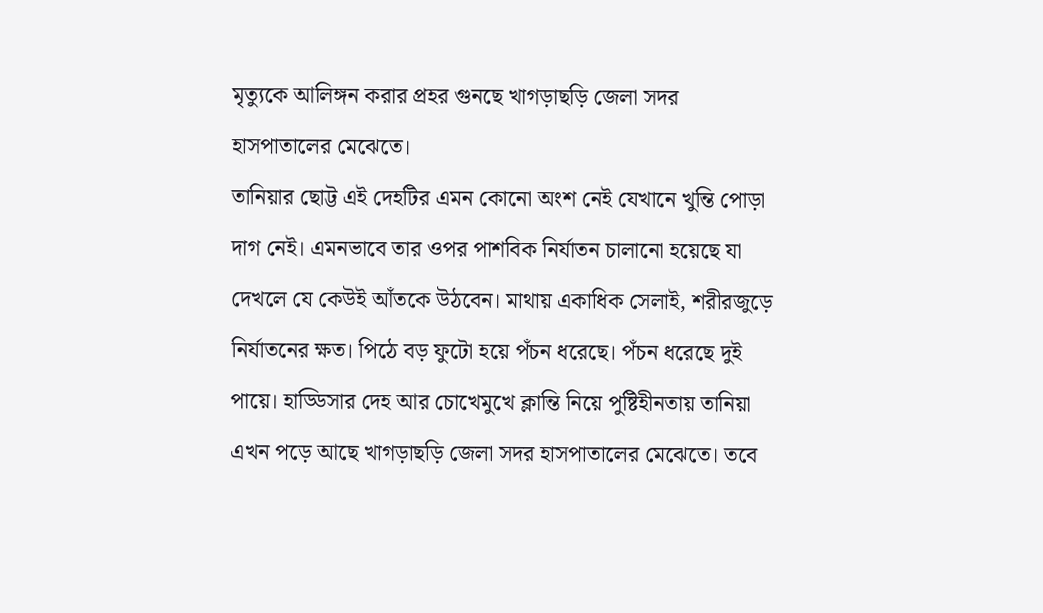মৃত্যুকে আলিঙ্গন করার প্রহর গুনছে খাগড়াছড়ি জেলা সদর হাসপাতালের মেঝেতে।
তানিয়ার ছোট্ট এই দেহটির এমন কোনো অংশ নেই যেখানে খুন্তি পোড়া দাগ নেই। এমনভাবে তার ওপর পাশবিক নির্যাতন চালানো হয়েছে যা দেখলে যে কেউই আঁতকে উঠবেন। মাথায় একাধিক সেলাই, শরীরজুড়ে নির্যাতনের ক্ষত। পিঠে বড় ফুটো হয়ে পঁচন ধরেছে। পঁচন ধরেছে দুই পায়ে। হাড্ডিসার দেহ আর চোখেমুখে ক্লান্তি নিয়ে পুষ্টিহীনতায় তানিয়া এখন পড়ে আছে খাগড়াছড়ি জেলা সদর হাসপাতালের মেঝেতে। তবে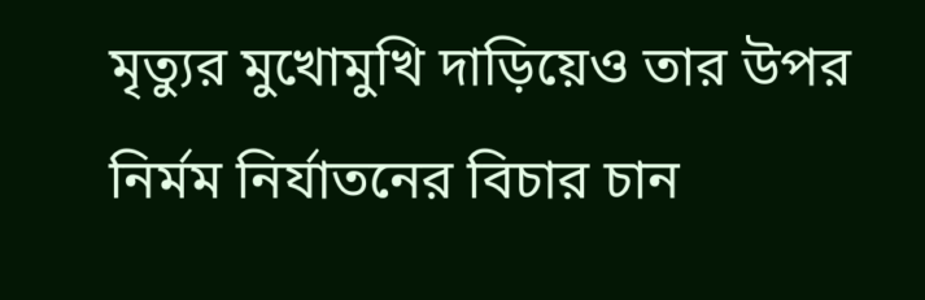মৃত্যুর মুখোমুখি দাড়িয়েও তার উপর নির্মম নির্যাতনের বিচার চান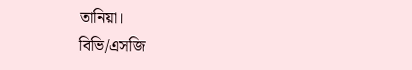তানিয়া।
বিভি/এসজি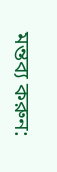মন্তব্য করুন: